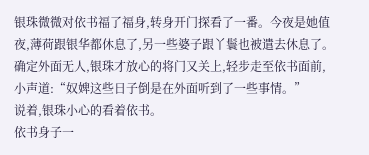银珠微微对依书福了福身,转身开门探看了一番。今夜是她值夜,薄荷跟银华都休息了,另一些婆子跟丫鬟也被遣去休息了。确定外面无人,银珠才放心的将门又关上,轻步走至依书面前,小声道:“奴婢这些日子倒是在外面听到了一些事情。”
说着,银珠小心的看着依书。
依书身子一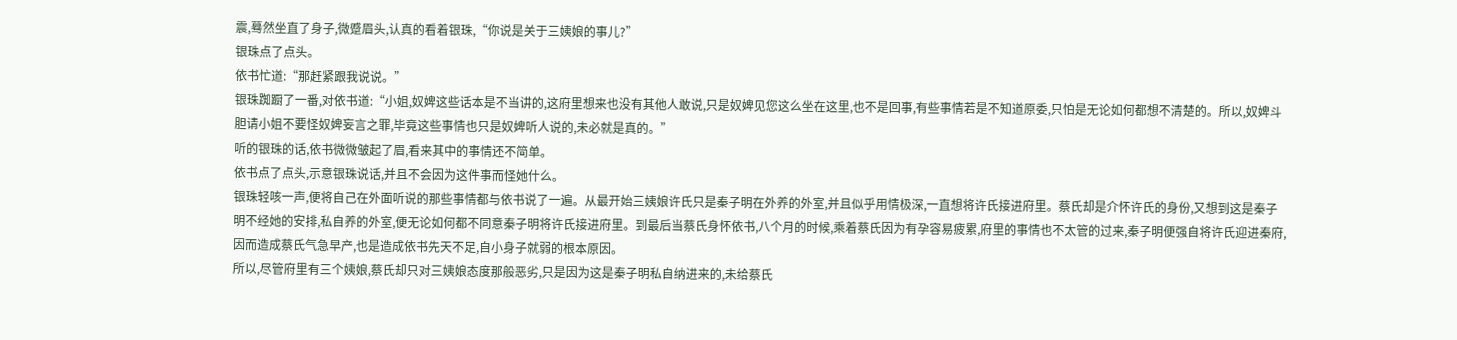震,蓦然坐直了身子,微蹙眉头,认真的看着银珠,“你说是关于三姨娘的事儿?”
银珠点了点头。
依书忙道:“那赶紧跟我说说。”
银珠踟蹰了一番,对依书道:“小姐,奴婢这些话本是不当讲的,这府里想来也没有其他人敢说,只是奴婢见您这么坐在这里,也不是回事,有些事情若是不知道原委,只怕是无论如何都想不清楚的。所以,奴婢斗胆请小姐不要怪奴婢妄言之罪,毕竟这些事情也只是奴婢听人说的,未必就是真的。”
听的银珠的话,依书微微皱起了眉,看来其中的事情还不简单。
依书点了点头,示意银珠说话,并且不会因为这件事而怪她什么。
银珠轻咳一声,便将自己在外面听说的那些事情都与依书说了一遍。从最开始三姨娘许氏只是秦子明在外养的外室,并且似乎用情极深,一直想将许氏接进府里。蔡氏却是介怀许氏的身份,又想到这是秦子明不经她的安排,私自养的外室,便无论如何都不同意秦子明将许氏接进府里。到最后当蔡氏身怀依书,八个月的时候,乘着蔡氏因为有孕容易疲累,府里的事情也不太管的过来,秦子明便强自将许氏迎进秦府,因而造成蔡氏气急早产,也是造成依书先天不足,自小身子就弱的根本原因。
所以,尽管府里有三个姨娘,蔡氏却只对三姨娘态度那般恶劣,只是因为这是秦子明私自纳进来的,未给蔡氏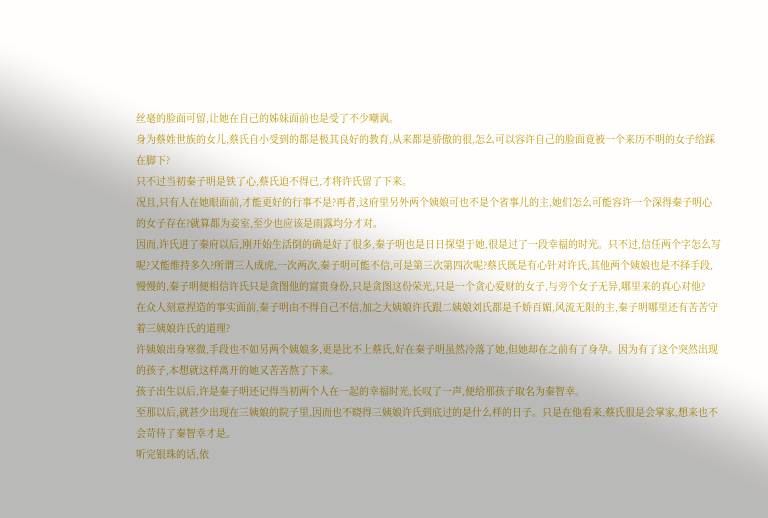丝毫的脸面可留,让她在自己的姊妹面前也是受了不少嘲讽。
身为蔡姓世族的女儿,蔡氏自小受到的都是极其良好的教育,从来都是骄傲的很,怎么可以容许自己的脸面竟被一个来历不明的女子给踩在脚下?
只不过当初秦子明是铁了心,蔡氏迫不得已,才将许氏留了下来。
况且,只有人在她眼面前,才能更好的行事不是?再者,这府里另外两个姨娘可也不是个省事儿的主,她们怎么可能容许一个深得秦子明心的女子存在?就算都为妾室,至少也应该是雨露均分才对。
因而,许氏进了秦府以后,刚开始生活倒的确是好了很多,秦子明也是日日探望于她,很是过了一段幸福的时光。只不过,信任两个字怎么写呢?又能维持多久?所谓三人成虎,一次两次,秦子明可能不信,可是第三次第四次呢?蔡氏既是有心针对许氏,其他两个姨娘也是不择手段,慢慢的,秦子明便相信许氏只是贪图他的富贵身份,只是贪图这份荣光,只是一个贪心爱财的女子,与旁个女子无异,哪里来的真心对他?
在众人刻意捏造的事实面前,秦子明由不得自己不信,加之大姨娘许氏跟二姨娘刘氏都是千娇百媚,风流无限的主,秦子明哪里还有苦苦守着三姨娘许氏的道理?
许姨娘出身寒微,手段也不如另两个姨娘多,更是比不上蔡氏,好在秦子明虽然冷落了她,但她却在之前有了身孕。因为有了这个突然出现的孩子,本想就这样离开的她又苦苦熬了下来。
孩子出生以后,许是秦子明还记得当初两个人在一起的幸福时光,长叹了一声,便给那孩子取名为秦智幸。
至那以后,就甚少出现在三姨娘的院子里,因而也不晓得三姨娘许氏到底过的是什么样的日子。只是在他看来,蔡氏很是会掌家,想来也不会苛待了秦智幸才是。
听完银珠的话,依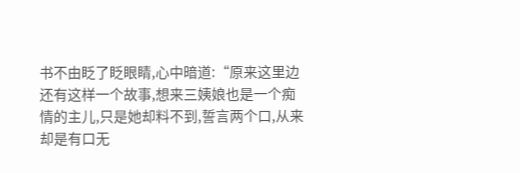书不由眨了眨眼睛,心中暗道:“原来这里边还有这样一个故事,想来三姨娘也是一个痴情的主儿,只是她却料不到,誓言两个口,从来却是有口无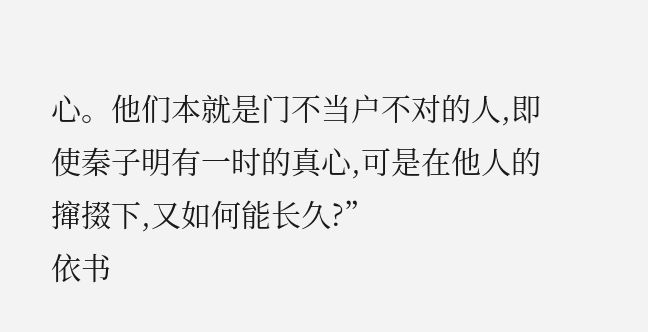心。他们本就是门不当户不对的人,即使秦子明有一时的真心,可是在他人的撺掇下,又如何能长久?”
依书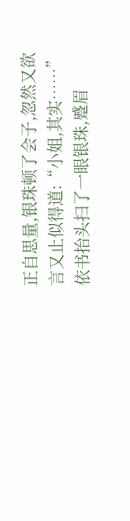正自思量,银珠顿了会子,忽然又欲言又止似得道:“小姐,其实……”
依书抬头扫了一眼银珠,蹙眉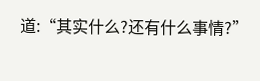道:“其实什么?还有什么事情?”